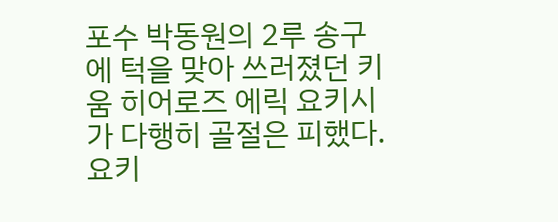포수 박동원의 2루 송구에 턱을 맞아 쓰러졌던 키움 히어로즈 에릭 요키시가 다행히 골절은 피했다.
요키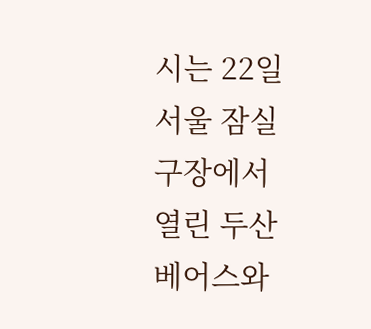시는 22일 서울 잠실구장에서 열린 두산 베어스와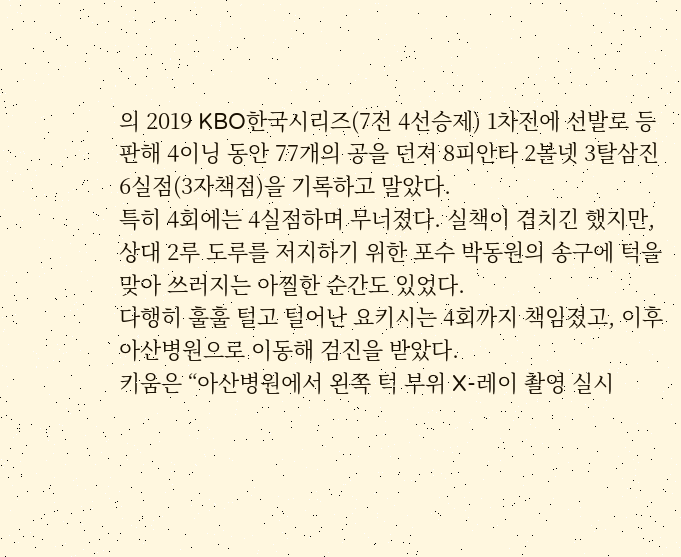의 2019 KBO한국시리즈(7전 4선승제) 1차전에 선발로 등판해 4이닝 동안 77개의 공을 던져 8피안타 2볼넷 3탈삼진 6실점(3자책점)을 기록하고 말았다.
특히 4회에는 4실점하며 무너졌다. 실책이 겹치긴 했지만, 상대 2루 도루를 저지하기 위한 포수 박동원의 송구에 턱을 맞아 쓰러지는 아찔한 순간도 있었다.
다행히 훌훌 털고 털어난 요키시는 4회까지 책임졌고, 이후 아산병원으로 이동해 검진을 받았다.
키움은 “아산병원에서 왼쪽 턱 부위 X-레이 촬영 실시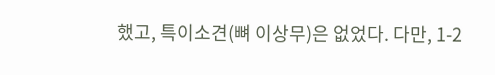했고, 특이소견(뼈 이상무)은 없었다. 다만, 1-2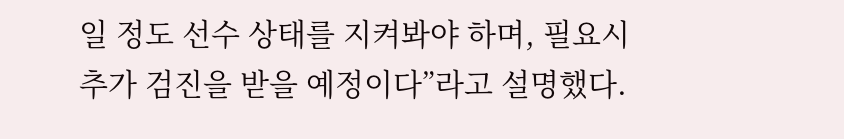일 정도 선수 상태를 지켜봐야 하며, 필요시 추가 검진을 받을 예정이다”라고 설명했다.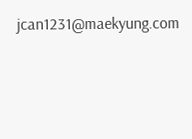jcan1231@maekyung.com